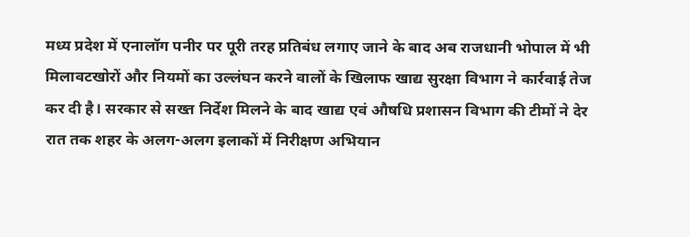मध्य प्रदेश में एनालॉग पनीर पर पूरी तरह प्रतिबंध लगाए जाने के बाद अब राजधानी भोपाल में भी मिलावटखोरों और नियमों का उल्लंघन करने वालों के खिलाफ खाद्य सुरक्षा विभाग ने कार्रवाई तेज कर दी है। सरकार से सख्त निर्देश मिलने के बाद खाद्य एवं औषधि प्रशासन विभाग की टीमों ने देर रात तक शहर के अलग-अलग इलाकों में निरीक्षण अभियान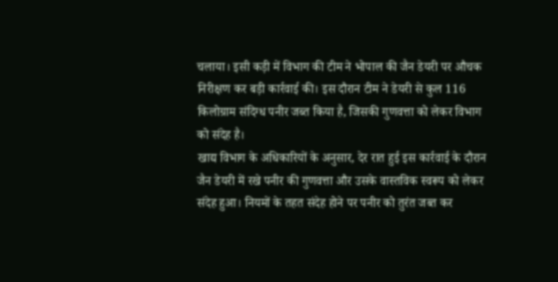चलाया। इसी कड़ी में विभाग की टीम ने भोपाल की जैन डेयरी पर औचक निरीक्षण कर बड़ी कार्रवाई की। इस दौरान टीम ने डेयरी से कुल 116 किलोग्राम संदिग्ध पनीर जब्त किया है, जिसकी गुणवत्ता को लेकर विभाग को संदेह है।
खाद्य विभाग के अधिकारियों के अनुसार, देर रात हुई इस कार्रवाई के दौरान जैन डेयरी में रखे पनीर की गुणवत्ता और उसके वास्तविक स्वरूप को लेकर संदेह हुआ। नियमों के तहत संदेह होने पर पनीर को तुरंत जब्त कर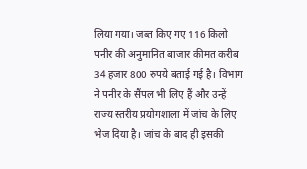लिया गया। जब्त किए गए 116 किलो पनीर की अनुमानित बाजार कीमत करीब 34 हजार 800 रुपये बताई गई है। विभाग ने पनीर के सैंपल भी लिए हैं और उन्हें राज्य स्तरीय प्रयोगशाला में जांच के लिए भेज दिया है। जांच के बाद ही इसकी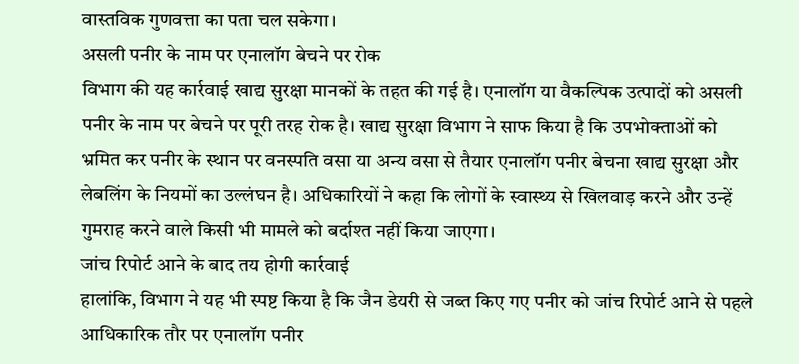वास्तविक गुणवत्ता का पता चल सकेगा।
असली पनीर के नाम पर एनालॉग बेचने पर रोक
विभाग की यह कार्रवाई खाद्य सुरक्षा मानकों के तहत की गई है। एनालॉग या वैकल्पिक उत्पादों को असली पनीर के नाम पर बेचने पर पूरी तरह रोक है। खाद्य सुरक्षा विभाग ने साफ किया है कि उपभोक्ताओं को भ्रमित कर पनीर के स्थान पर वनस्पति वसा या अन्य वसा से तैयार एनालॉग पनीर बेचना खाद्य सुरक्षा और लेबलिंग के नियमों का उल्लंघन है। अधिकारियों ने कहा कि लोगों के स्वास्थ्य से खिलवाड़ करने और उन्हें गुमराह करने वाले किसी भी मामले को बर्दाश्त नहीं किया जाएगा।
जांच रिपोर्ट आने के बाद तय होगी कार्रवाई
हालांकि, विभाग ने यह भी स्पष्ट किया है कि जैन डेयरी से जब्त किए गए पनीर को जांच रिपोर्ट आने से पहले आधिकारिक तौर पर एनालॉग पनीर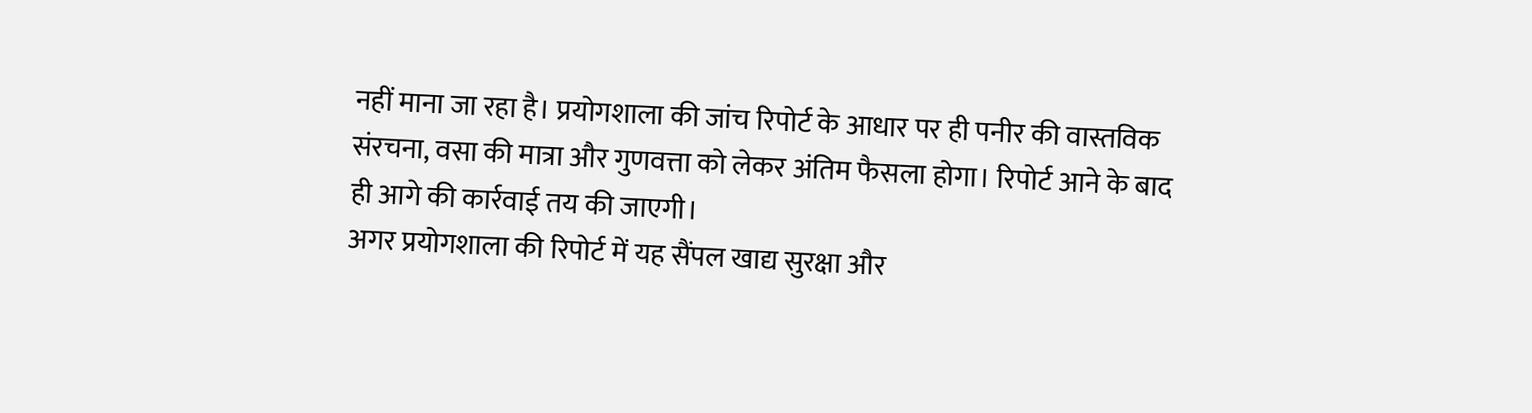नहीं माना जा रहा है। प्रयोगशाला की जांच रिपोर्ट के आधार पर ही पनीर की वास्तविक संरचना, वसा की मात्रा और गुणवत्ता को लेकर अंतिम फैसला होगा। रिपोर्ट आने के बाद ही आगे की कार्रवाई तय की जाएगी।
अगर प्रयोगशाला की रिपोर्ट में यह सैंपल खाद्य सुरक्षा और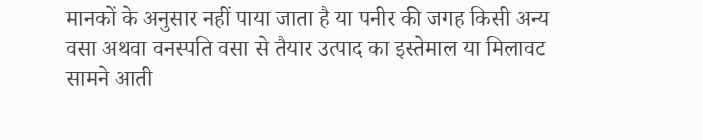मानकों के अनुसार नहीं पाया जाता है या पनीर की जगह किसी अन्य वसा अथवा वनस्पति वसा से तैयार उत्पाद का इस्तेमाल या मिलावट सामने आती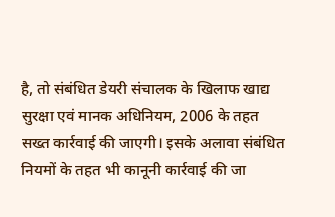है, तो संबंधित डेयरी संचालक के खिलाफ खाद्य सुरक्षा एवं मानक अधिनियम, 2006 के तहत सख्त कार्रवाई की जाएगी। इसके अलावा संबंधित नियमों के तहत भी कानूनी कार्रवाई की जा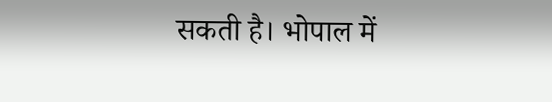सकती है। भोपाल में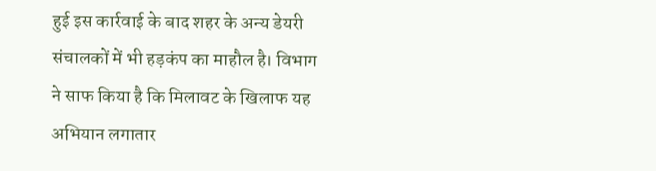हुई इस कार्रवाई के बाद शहर के अन्य डेयरी संचालकों में भी हड़कंप का माहौल है। विभाग ने साफ किया है कि मिलावट के खिलाफ यह अभियान लगातार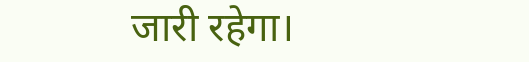जारी रहेगा।